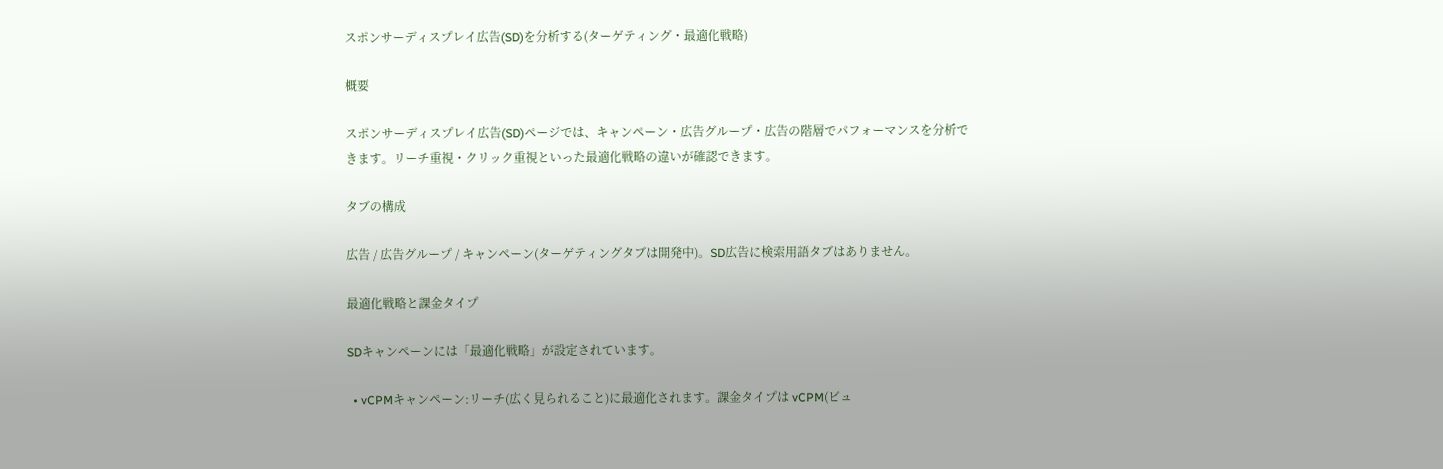スポンサーディスプレイ広告(SD)を分析する(ターゲティング・最適化戦略)

概要

スポンサーディスプレイ広告(SD)ページでは、キャンペーン・広告グループ・広告の階層でパフォーマンスを分析できます。リーチ重視・クリック重視といった最適化戦略の違いが確認できます。

タブの構成

広告 / 広告グループ / キャンペーン(ターゲティングタブは開発中)。SD広告に検索用語タブはありません。

最適化戦略と課金タイプ

SDキャンペーンには「最適化戦略」が設定されています。

  • vCPMキャンペーン:リーチ(広く見られること)に最適化されます。課金タイプは vCPM(ビュ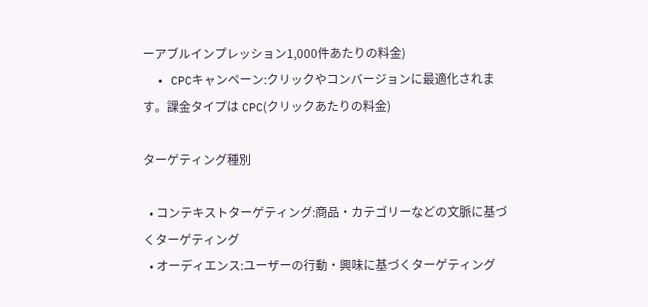ーアブルインプレッション1,000件あたりの料金)
  • CPCキャンペーン:クリックやコンバージョンに最適化されます。課金タイプは CPC(クリックあたりの料金)

ターゲティング種別

  • コンテキストターゲティング:商品・カテゴリーなどの文脈に基づくターゲティング
  • オーディエンス:ユーザーの行動・興味に基づくターゲティング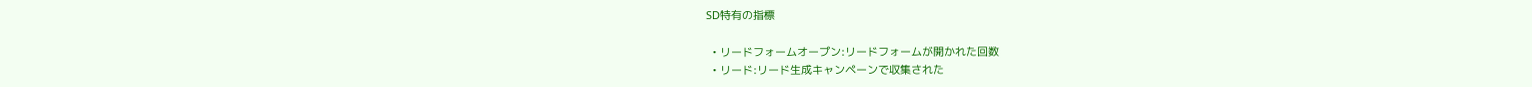SD特有の指標

  • リードフォームオープン:リードフォームが開かれた回数
  • リード:リード生成キャンペーンで収集された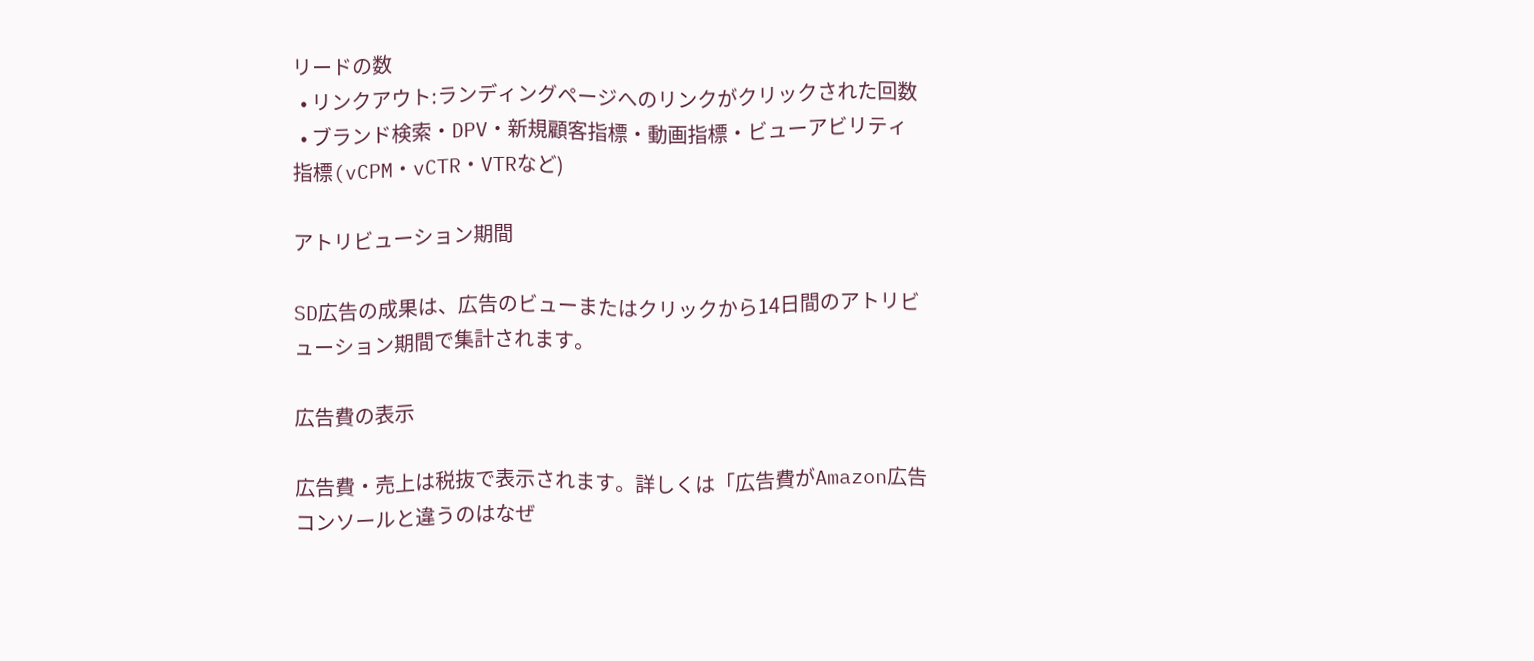リードの数
  • リンクアウト:ランディングページへのリンクがクリックされた回数
  • ブランド検索・DPV・新規顧客指標・動画指標・ビューアビリティ指標(vCPM・vCTR・VTRなど)

アトリビューション期間

SD広告の成果は、広告のビューまたはクリックから14日間のアトリビューション期間で集計されます。

広告費の表示

広告費・売上は税抜で表示されます。詳しくは「広告費がAmazon広告コンソールと違うのはなぜ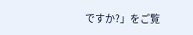ですか?」をご覧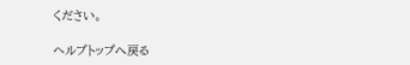ください。

ヘルプトップへ戻る